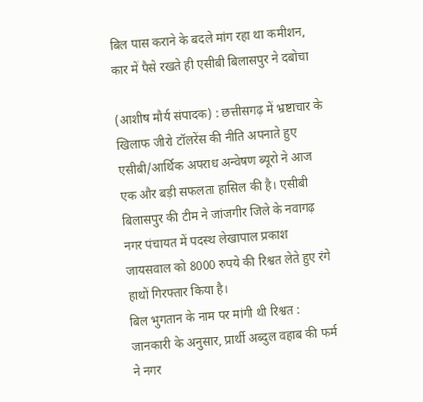बिल पास कराने के बदले मांग रहा था कमीशन, कार में पैसे रखते ही एसीबी बिलासपुर ने दबोचा

(आशीष मौर्य संपादक) : छत्तीसगढ़ में भ्रष्टाचार के खिलाफ जीरो टॉलरेंस की नीति अपनाते हुए एसीबी/आर्थिक अपराध अन्वेषण ब्यूरो ने आज एक और बड़ी सफलता हासिल की है। एसीबी बिलासपुर की टीम ने जांजगीर जिले के नवागढ़ नगर पंचायत में पदस्थ लेखापाल प्रकाश जायसवाल को 8000 रुपये की रिश्वत लेते हुए रंगे हाथों गिरफ्तार किया है।
बिल भुगतान के नाम पर मांगी थी रिश्वत : जानकारी के अनुसार, प्रार्थी अब्दुल वहाब की फर्म ने नगर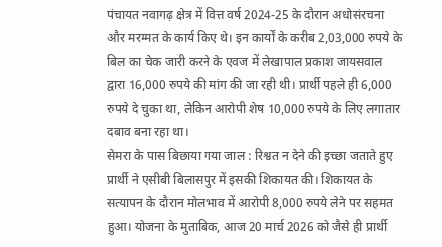पंचायत नवागढ़ क्षेत्र में वित्त वर्ष 2024-25 के दौरान अधोसंरचना और मरम्मत के कार्य किए थे। इन कार्यों के करीब 2,03,000 रुपये के बिल का चेक जारी करने के एवज में लेखापाल प्रकाश जायसवाल द्वारा 16,000 रुपये की मांग की जा रही थी। प्रार्थी पहले ही 6,000 रुपये दे चुका था, लेकिन आरोपी शेष 10,000 रुपये के लिए लगातार दबाव बना रहा था।
सेमरा के पास बिछाया गया जाल : रिश्वत न देने की इच्छा जताते हुए प्रार्थी ने एसीबी बिलासपुर में इसकी शिकायत की। शिकायत के सत्यापन के दौरान मोलभाव में आरोपी 8,000 रुपये लेने पर सहमत हुआ। योजना के मुताबिक, आज 20 मार्च 2026 को जैसे ही प्रार्थी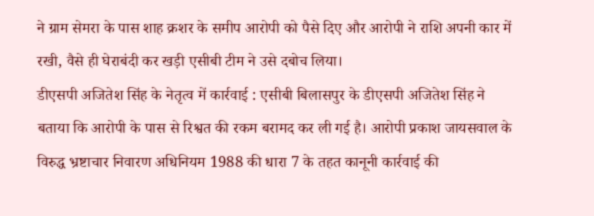ने ग्राम सेमरा के पास शाह क्रशर के समीप आरोपी को पैसे दिए और आरोपी ने राशि अपनी कार में रखी, वैसे ही घेराबंदी कर खड़ी एसीबी टीम ने उसे दबोच लिया।
डीएसपी अजितेश सिंह के नेतृत्व में कार्रवाई : एसीबी बिलासपुर के डीएसपी अजितेश सिंह ने बताया कि आरोपी के पास से रिश्वत की रकम बरामद कर ली गई है। आरोपी प्रकाश जायसवाल के विरुद्ध भ्रष्टाचार निवारण अधिनियम 1988 की धारा 7 के तहत कानूनी कार्रवाई की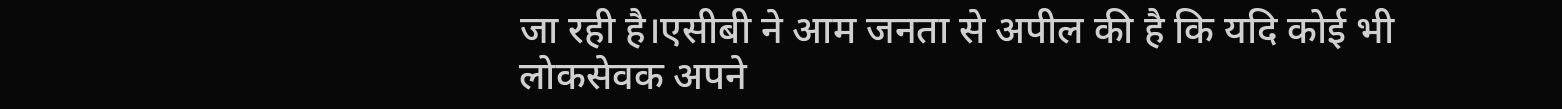जा रही है।एसीबी ने आम जनता से अपील की है कि यदि कोई भी लोकसेवक अपने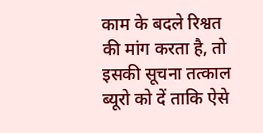काम के बदले रिश्वत की मांग करता है, तो इसकी सूचना तत्काल ब्यूरो को दें ताकि ऐसे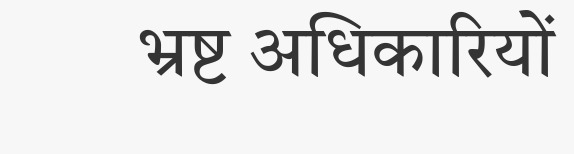भ्रष्ट अधिकारियों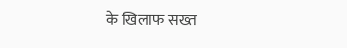के खिलाफ सख्त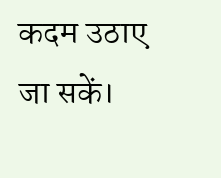कदम उठाए जा सकें।